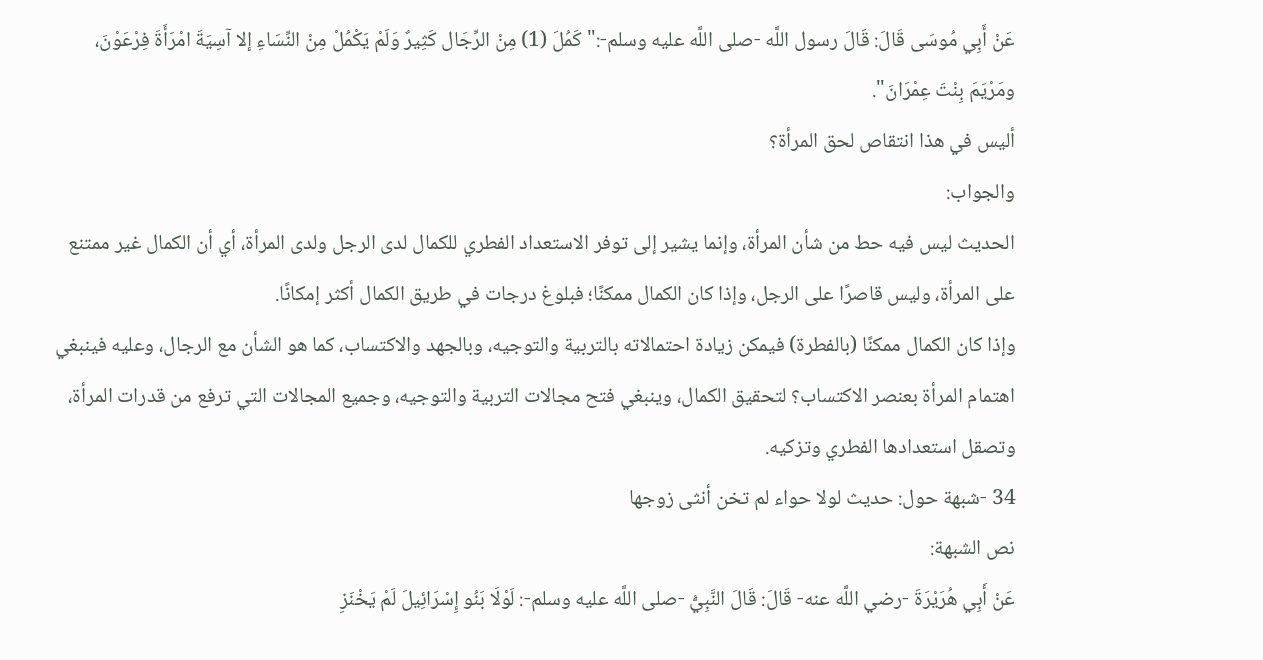عَنْ أَبِي مُوسَى قَالَ: قَالَ رسول اللَّه -صلى اللَّه عليه وسلم-:"كَمُلَ (1) مِنْ الرِّجَال كَثِيرٌ وَلَمْ يَكْمُلْ مِنْ النِّسَاءِ إلا آسِيَةَ امْرَأَةَ فِرْعَوْنَ، ومَرْيَمَ بِنْتَ عِمْرَانَ".
أليس في هذا انتقاص لحق المرأة؟
والجواب:
الحديث ليس فيه حط من شأن المرأة، وإنما يشير إلى توفر الاستعداد الفطري للكمال لدى الرجل ولدى المرأة، أي أن الكمال غير ممتنع على المرأة، وليس قاصرًا على الرجل، وإذا كان الكمال ممكنًا؛ فبلوغ درجات في طريق الكمال أكثر إمكانًا.
وإذا كان الكمال ممكنًا (بالفطرة) فيمكن زيادة احتمالاته بالتربية والتوجيه، وبالجهد والاكتساب، كما هو الشأن مع الرجال، وعليه فينبغي اهتمام المرأة بعنصر الاكتساب؟ لتحقيق الكمال، وينبغي فتح مجالات التربية والتوجيه، وجميع المجالات التي ترفع من قدرات المرأة، وتصقل استعدادها الفطري وتزكيه.
34 -شبهة حول: حديث لولا حواء لم تخن أنثى زوجها
نص الشبهة:
عَنْ أَبِي هُرَيْرَةَ -رضي اللَّه عنه- قَالَ: قَالَ النَّبِيُّ -صلى اللَّه عليه وسلم-: لَوْلَا بَنُو إِسْرَائِيلَ لَمْ يَخْنَزِ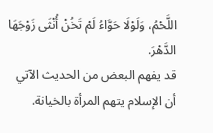اللَّحْمُ، وَلَوْلَا حَوَّاءُ لَمْ تَخُنْ أُنْثَى زَوْجَهَا الدَّهْرَ.
قد يفهم البعض من الحديث الآتي أن الإسلام يتهم المرأة بالخيانة.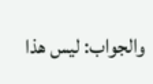والجواب: ليس هذا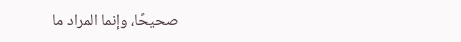صحيحًا، وإنما المراد ما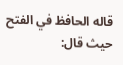قاله الحافظ في الفتح حيث قال: